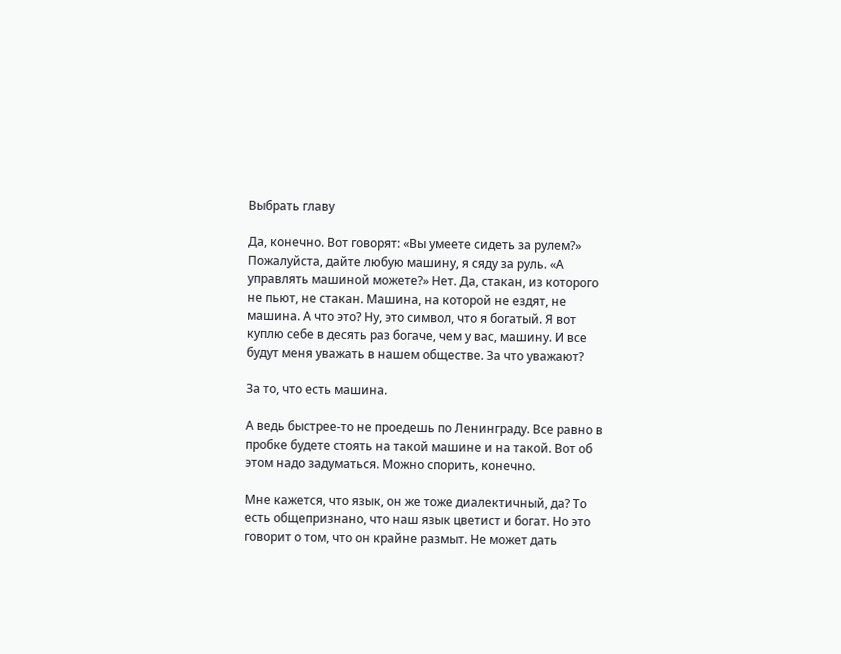Выбрать главу

Да, конечно. Вот говорят: «Вы умеете сидеть за рулем?» Пожалуйста, дайте любую машину, я сяду за руль. «А управлять машиной можете?» Нет. Да, стакан, из которого не пьют, не стакан. Машина, на которой не ездят, не машина. А что это? Ну, это символ, что я богатый. Я вот куплю себе в десять раз богаче, чем у вас, машину. И все будут меня уважать в нашем обществе. За что уважают?

За то, что есть машина.

А ведь быстрее-то не проедешь по Ленинграду. Все равно в пробке будете стоять на такой машине и на такой. Вот об этом надо задуматься. Можно спорить, конечно.

Мне кажется, что язык, он же тоже диалектичный, да? То есть общепризнано, что наш язык цветист и богат. Но это говорит о том, что он крайне размыт. Не может дать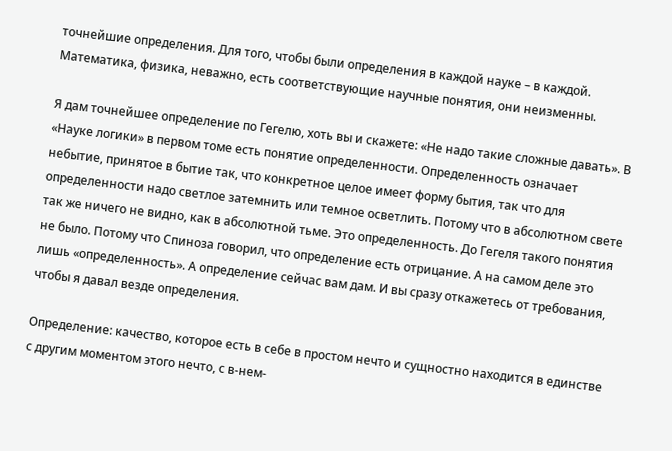точнейшие определения. Для того, чтобы были определения в каждой науке – в каждой. Математика, физика, неважно, есть соответствующие научные понятия, они неизменны.

Я дам точнейшее определение по Гегелю, хоть вы и скажете: «Не надо такие сложные давать». В «Науке логики» в первом томе есть понятие определенности. Определенность означает небытие, принятое в бытие так, что конкретное целое имеет форму бытия, так что для определенности надо светлое затемнить или темное осветлить. Потому что в абсолютном свете так же ничего не видно, как в абсолютной тьме. Это определенность. До Гегеля такого понятия не было. Потому что Спиноза говорил, что определение есть отрицание. А на самом деле это лишь «определенность». А определение сейчас вам дам. И вы сразу откажетесь от требования, чтобы я давал везде определения.

Определение: качество, которое есть в себе в простом нечто и сущностно находится в единстве с другим моментом этого нечто, с в-нем-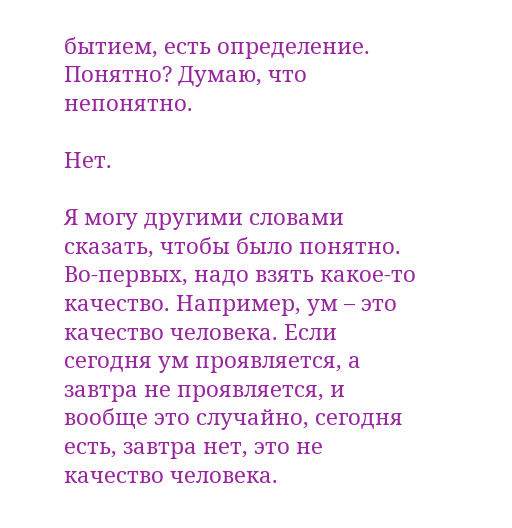бытием, есть определение. Понятно? Думаю, что непонятно.

Нет.

Я могу другими словами сказать, чтобы было понятно. Во-первых, надо взять какое-то качество. Например, ум – это качество человека. Если сегодня ум проявляется, а завтра не проявляется, и вообще это случайно, сегодня есть, завтра нет, это не качество человека.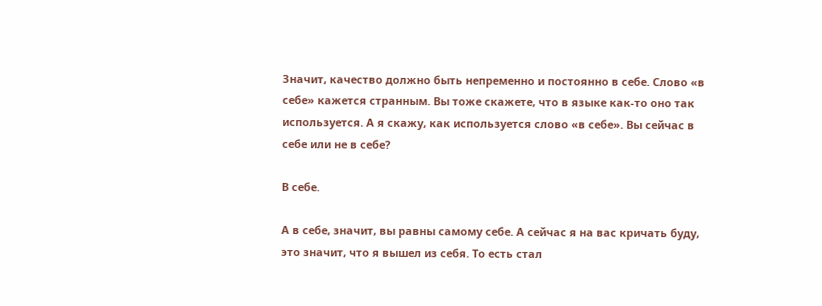Значит, качество должно быть непременно и постоянно в себе. Слово «в себе» кажется странным. Вы тоже скажете, что в языке как-то оно так используется. А я скажу, как используется слово «в себе». Вы сейчас в себе или не в себе?

В себе.

А в себе, значит, вы равны самому себе. А сейчас я на вас кричать буду, это значит, что я вышел из себя. То есть стал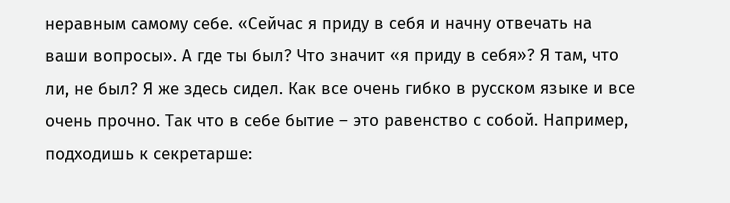неравным самому себе. «Сейчас я приду в себя и начну отвечать на ваши вопросы». А где ты был? Что значит «я приду в себя»? Я там, что ли, не был? Я же здесь сидел. Как все очень гибко в русском языке и все очень прочно. Так что в себе бытие – это равенство с собой. Например, подходишь к секретарше: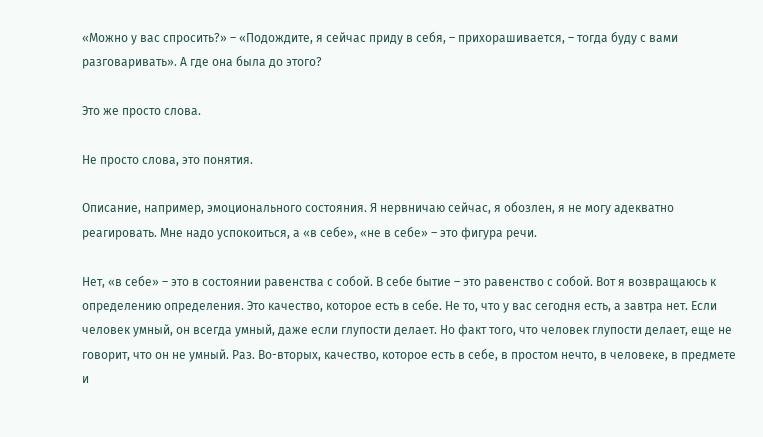«Можно у вас спросить?» – «Подождите, я сейчас приду в себя, – прихорашивается, – тогда буду с вами разговаривать». А где она была до этого?

Это же просто слова.

Не просто слова, это понятия.

Описание, например, эмоционального состояния. Я нервничаю сейчас, я обозлен, я не могу адекватно реагировать. Мне надо успокоиться, а «в себе», «не в себе» – это фигура речи.

Нет, «в себе» – это в состоянии равенства с собой. В себе бытие – это равенство с собой. Вот я возвращаюсь к определению определения. Это качество, которое есть в себе. Не то, что у вас сегодня есть, а завтра нет. Если человек умный, он всегда умный, даже если глупости делает. Но факт того, что человек глупости делает, еще не говорит, что он не умный. Раз. Во-вторых, качество, которое есть в себе, в простом нечто, в человеке, в предмете и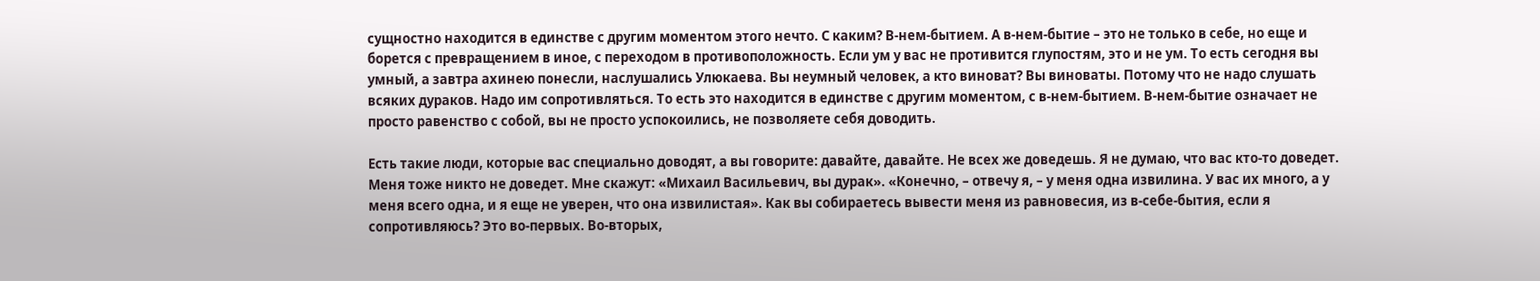сущностно находится в единстве с другим моментом этого нечто. С каким? В-нем-бытием. А в-нем-бытие – это не только в себе, но еще и борется с превращением в иное, с переходом в противоположность. Если ум у вас не противится глупостям, это и не ум. То есть сегодня вы умный, а завтра ахинею понесли, наслушались Улюкаева. Вы неумный человек, а кто виноват? Вы виноваты. Потому что не надо слушать всяких дураков. Надо им сопротивляться. То есть это находится в единстве с другим моментом, с в-нем-бытием. В-нем-бытие означает не просто равенство с собой, вы не просто успокоились, не позволяете себя доводить.

Есть такие люди, которые вас специально доводят, а вы говорите: давайте, давайте. Не всех же доведешь. Я не думаю, что вас кто-то доведет. Меня тоже никто не доведет. Мне скажут: «Михаил Васильевич, вы дурак». «Конечно, – отвечу я, – у меня одна извилина. У вас их много, а у меня всего одна, и я еще не уверен, что она извилистая». Как вы собираетесь вывести меня из равновесия, из в-себе-бытия, если я сопротивляюсь? Это во-первых. Во-вторых,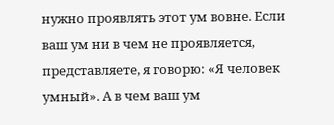нужно проявлять этот ум вовне. Если ваш ум ни в чем не проявляется, представляете, я говорю: «Я человек умный». А в чем ваш ум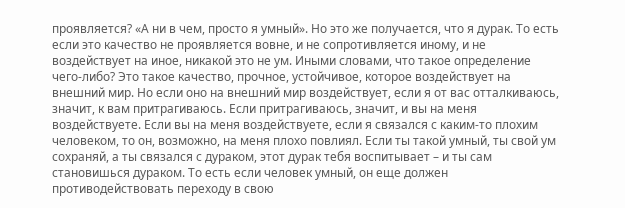проявляется? «А ни в чем, просто я умный». Но это же получается, что я дурак. То есть если это качество не проявляется вовне, и не сопротивляется иному, и не воздействует на иное, никакой это не ум. Иными словами, что такое определение чего-либо? Это такое качество, прочное, устойчивое, которое воздействует на внешний мир. Но если оно на внешний мир воздействует, если я от вас отталкиваюсь, значит, к вам притрагиваюсь. Если притрагиваюсь, значит, и вы на меня воздействуете. Если вы на меня воздействуете, если я связался с каким-то плохим человеком, то он, возможно, на меня плохо повлиял. Если ты такой умный, ты свой ум сохраняй, а ты связался с дураком, этот дурак тебя воспитывает – и ты сам становишься дураком. То есть если человек умный, он еще должен противодействовать переходу в свою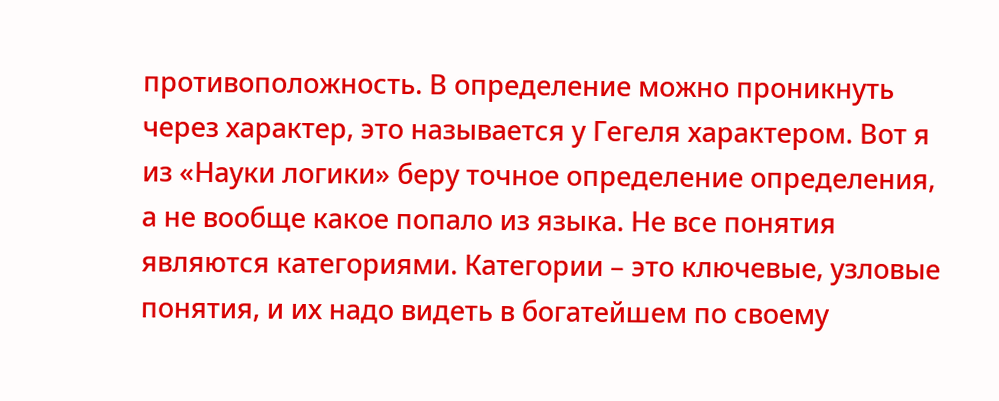противоположность. В определение можно проникнуть через характер, это называется у Гегеля характером. Вот я из «Науки логики» беру точное определение определения, а не вообще какое попало из языка. Не все понятия являются категориями. Категории – это ключевые, узловые понятия, и их надо видеть в богатейшем по своему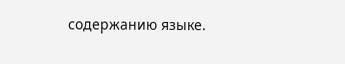содержанию языке.